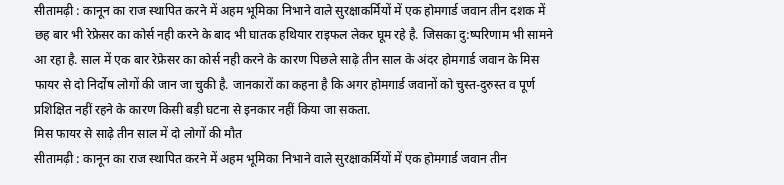सीतामढ़ी : कानून का राज स्थापित करने में अहम भूमिका निभाने वाले सुरक्षाकर्मियों में एक होमगार्ड जवान तीन दशक में छह बार भी रेफ्रेसर का कोर्स नही करने के बाद भी घातक हथियार राइफल लेकर घूम रहे है. जिसका दु:ष्परिणाम भी सामने आ रहा है. साल में एक बार रेफ्रेसर का कोर्स नही करने के कारण पिछले साढ़े तीन साल के अंदर होमगार्ड जवान के मिस फायर से दो निर्दोष लोगों की जान जा चुकी है. जानकारों का कहना है कि अगर होमगार्ड जवानों को चुस्त-दुरुस्त व पूर्ण प्रशिक्षित नहीं रहने के कारण किसी बड़ी घटना से इनकार नहीं किया जा सकता.
मिस फायर से साढ़े तीन साल में दो लोगों की मौत
सीतामढ़ी : कानून का राज स्थापित करने में अहम भूमिका निभाने वाले सुरक्षाकर्मियों में एक होमगार्ड जवान तीन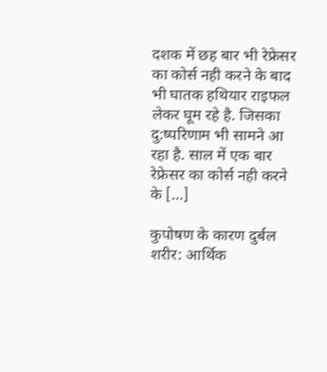दशक में छह बार भी रेफ्रेसर का कोर्स नही करने के बाद भी घातक हथियार राइफल लेकर घूम रहे है. जिसका दु:ष्परिणाम भी सामने आ रहा है. साल में एक बार रेफ्रेसर का कोर्स नही करने के […]

कुपोषण के कारण दुर्बल शरीर: आर्थिक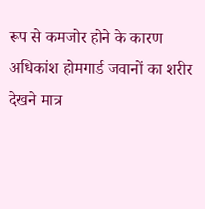रूप से कमजोर होने के कारण अधिकांश होमगार्ड जवानों का शरीर देखने मात्र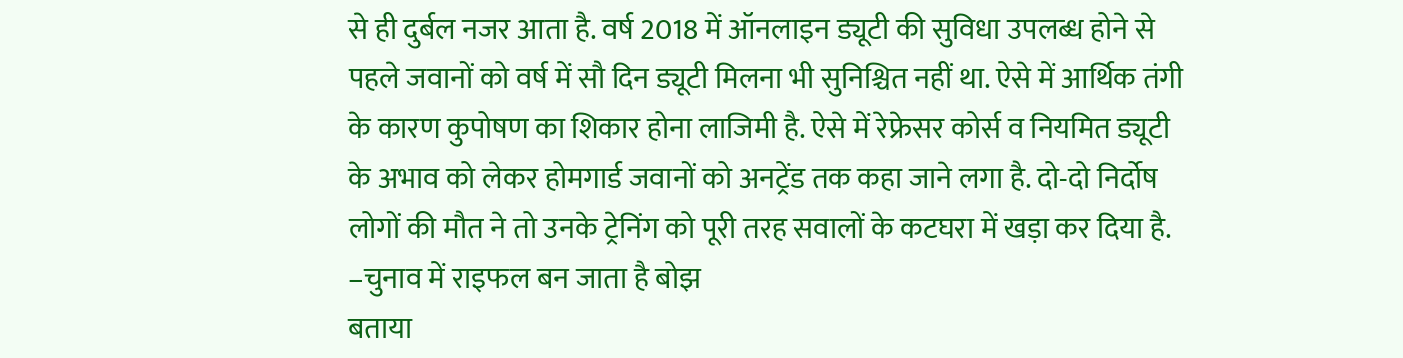से ही दुर्बल नजर आता है. वर्ष 2018 में ऑनलाइन ड्यूटी की सुविधा उपलब्ध होने से पहले जवानों को वर्ष में सौ दिन ड्यूटी मिलना भी सुनिश्चित नहीं था. ऐसे में आर्थिक तंगी के कारण कुपोषण का शिकार होना लाजिमी है. ऐसे में रेफ्रेसर कोर्स व नियमित ड्यूटी के अभाव को लेकर होमगार्ड जवानों को अनट्रेंड तक कहा जाने लगा है. दो-दो निर्दोष लोगों की मौत ने तो उनके ट्रेनिंग को पूरी तरह सवालों के कटघरा में खड़ा कर दिया है.
–चुनाव में राइफल बन जाता है बोझ
बताया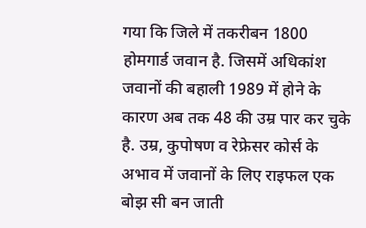गया कि जिले में तकरीबन 1800 होमगार्ड जवान है. जिसमें अधिकांश जवानों की बहाली 1989 में होने के कारण अब तक 48 की उम्र पार कर चुके है. उम्र, कुपोषण व रेफ्रेसर कोर्स के अभाव में जवानों के लिए राइफल एक बोझ सी बन जाती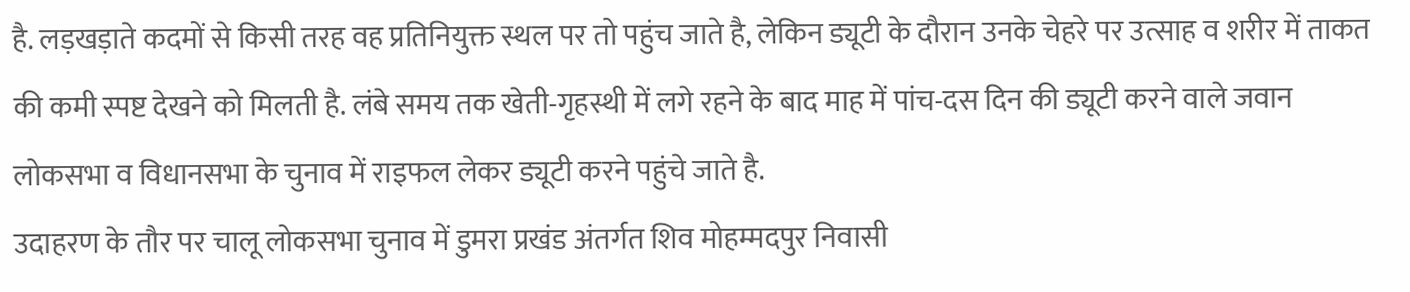है. लड़खड़ाते कदमों से किसी तरह वह प्रतिनियुक्त स्थल पर तो पहुंच जाते है, लेकिन ड्यूटी के दौरान उनके चेहरे पर उत्साह व शरीर में ताकत की कमी स्पष्ट देखने को मिलती है. लंबे समय तक खेती-गृहस्थी में लगे रहने के बाद माह में पांच-दस दिन की ड्यूटी करने वाले जवान लोकसभा व विधानसभा के चुनाव में राइफल लेकर ड्यूटी करने पहुंचे जाते है.
उदाहरण के तौर पर चालू लोकसभा चुनाव में डुमरा प्रखंड अंतर्गत शिव मोहम्मदपुर निवासी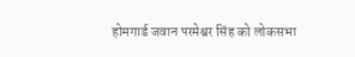होमगार्ड जवान परमेश्वर सिंह को लोकसभा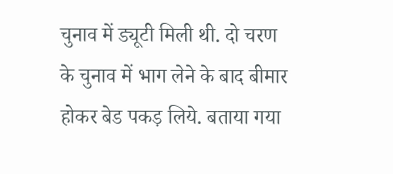चुनाव में ड्यूटी मिली थी. दो चरण के चुनाव में भाग लेने के बाद बीमार होकर बेड पकड़ लिये. बताया गया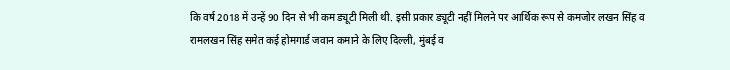कि वर्ष 2018 में उन्हें 90 दिन से भी कम ड्यूटी मिली थी. इसी प्रकार ड्यूटी नहीं मिलने पर आर्थिक रूप से कमजोर लखन सिंह व रामलखन सिंह समेत कई होमगार्ड जवान कमाने के लिए दिल्ली, मुंबई व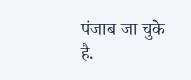पंजाब जा चुके है.